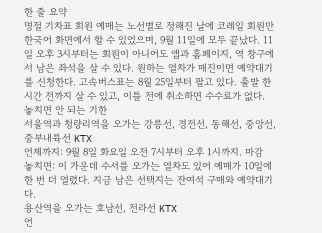한 줄 요약
명절 기차표 회원 예매는 노선별로 정해진 날에 코레일 회원만 한국어 화면에서 할 수 있었으며, 9월 11일에 모두 끝났다. 11일 오후 3시부터는 회원이 아니어도 앱과 홈페이지, 역 창구에서 남은 좌석을 살 수 있다. 원하는 열차가 매진이면 예약대기를 신청한다. 고속버스표는 8월 25일부터 팔고 있다. 출발 한 시간 전까지 살 수 있고, 이틀 전에 취소하면 수수료가 없다.
놓치면 안 되는 기한
서울역과 청량리역을 오가는 강릉선, 경전선, 동해선, 중앙선, 중부내륙선 KTX
언제까지: 9월 8일 화요일 오전 7시부터 오후 1시까지. 마감
놓치면: 이 가운데 수서를 오가는 열차도 있어 예매가 10일에 한 번 더 열렸다. 지금 남은 선택지는 잔여석 구매와 예약대기다.
용산역을 오가는 호남선, 전라선 KTX
언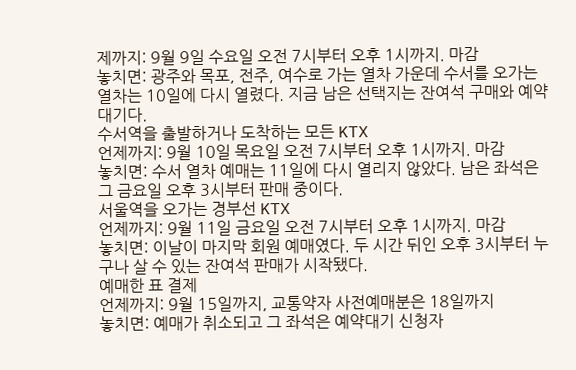제까지: 9월 9일 수요일 오전 7시부터 오후 1시까지. 마감
놓치면: 광주와 목포, 전주, 여수로 가는 열차 가운데 수서를 오가는 열차는 10일에 다시 열렸다. 지금 남은 선택지는 잔여석 구매와 예약대기다.
수서역을 출발하거나 도착하는 모든 KTX
언제까지: 9월 10일 목요일 오전 7시부터 오후 1시까지. 마감
놓치면: 수서 열차 예매는 11일에 다시 열리지 않았다. 남은 좌석은 그 금요일 오후 3시부터 판매 중이다.
서울역을 오가는 경부선 KTX
언제까지: 9월 11일 금요일 오전 7시부터 오후 1시까지. 마감
놓치면: 이날이 마지막 회원 예매였다. 두 시간 뒤인 오후 3시부터 누구나 살 수 있는 잔여석 판매가 시작됐다.
예매한 표 결제
언제까지: 9월 15일까지, 교통약자 사전예매분은 18일까지
놓치면: 예매가 취소되고 그 좌석은 예약대기 신청자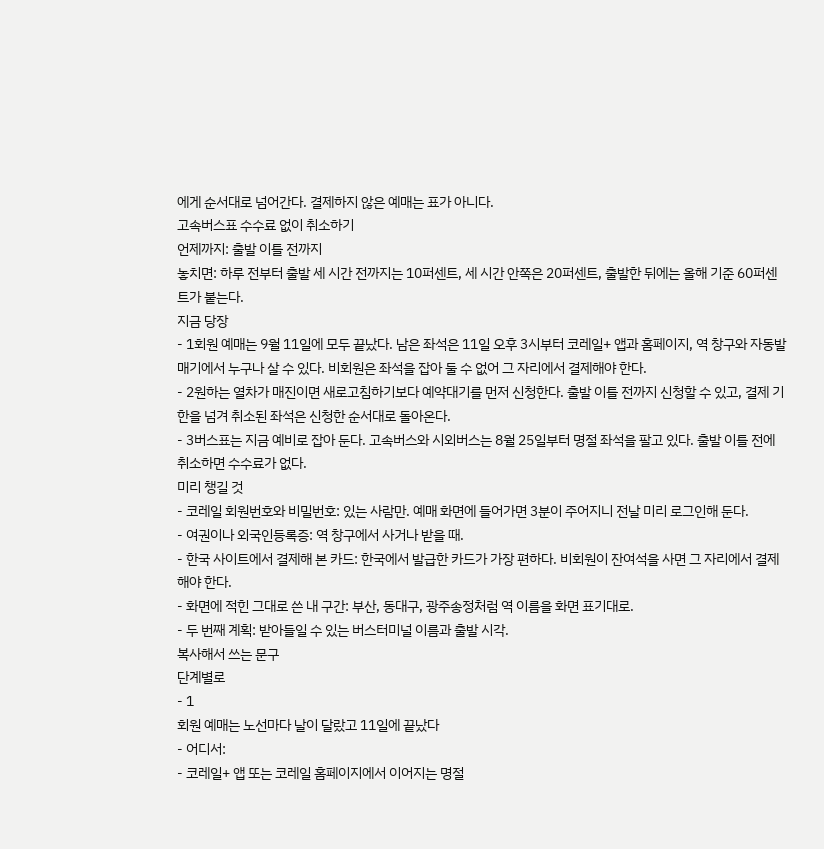에게 순서대로 넘어간다. 결제하지 않은 예매는 표가 아니다.
고속버스표 수수료 없이 취소하기
언제까지: 출발 이틀 전까지
놓치면: 하루 전부터 출발 세 시간 전까지는 10퍼센트, 세 시간 안쪽은 20퍼센트, 출발한 뒤에는 올해 기준 60퍼센트가 붙는다.
지금 당장
- 1회원 예매는 9월 11일에 모두 끝났다. 남은 좌석은 11일 오후 3시부터 코레일+ 앱과 홈페이지, 역 창구와 자동발매기에서 누구나 살 수 있다. 비회원은 좌석을 잡아 둘 수 없어 그 자리에서 결제해야 한다.
- 2원하는 열차가 매진이면 새로고침하기보다 예약대기를 먼저 신청한다. 출발 이틀 전까지 신청할 수 있고, 결제 기한을 넘겨 취소된 좌석은 신청한 순서대로 돌아온다.
- 3버스표는 지금 예비로 잡아 둔다. 고속버스와 시외버스는 8월 25일부터 명절 좌석을 팔고 있다. 출발 이틀 전에 취소하면 수수료가 없다.
미리 챙길 것
- 코레일 회원번호와 비밀번호: 있는 사람만. 예매 화면에 들어가면 3분이 주어지니 전날 미리 로그인해 둔다.
- 여권이나 외국인등록증: 역 창구에서 사거나 받을 때.
- 한국 사이트에서 결제해 본 카드: 한국에서 발급한 카드가 가장 편하다. 비회원이 잔여석을 사면 그 자리에서 결제해야 한다.
- 화면에 적힌 그대로 쓴 내 구간: 부산, 동대구, 광주송정처럼 역 이름을 화면 표기대로.
- 두 번째 계획: 받아들일 수 있는 버스터미널 이름과 출발 시각.
복사해서 쓰는 문구
단계별로
- 1
회원 예매는 노선마다 날이 달랐고 11일에 끝났다
- 어디서:
- 코레일+ 앱 또는 코레일 홈페이지에서 이어지는 명절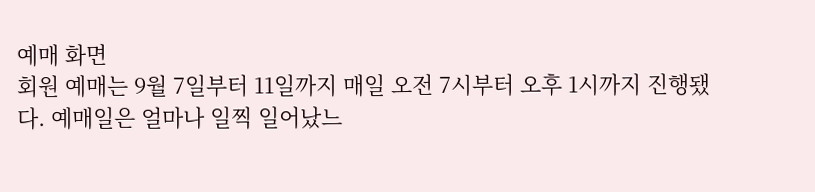예매 화면
회원 예매는 9월 7일부터 11일까지 매일 오전 7시부터 오후 1시까지 진행됐다. 예매일은 얼마나 일찍 일어났느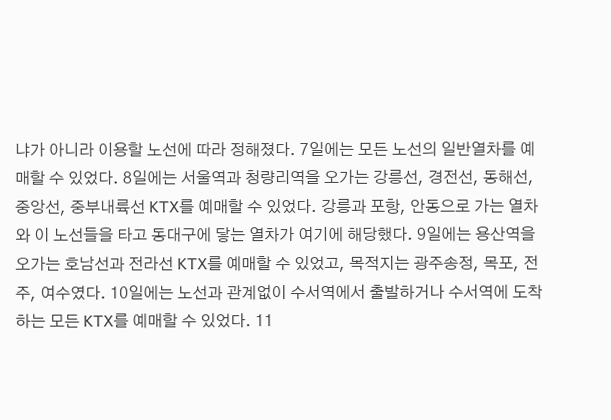냐가 아니라 이용할 노선에 따라 정해졌다. 7일에는 모든 노선의 일반열차를 예매할 수 있었다. 8일에는 서울역과 청량리역을 오가는 강릉선, 경전선, 동해선, 중앙선, 중부내륙선 KTX를 예매할 수 있었다. 강릉과 포항, 안동으로 가는 열차와 이 노선들을 타고 동대구에 닿는 열차가 여기에 해당했다. 9일에는 용산역을 오가는 호남선과 전라선 KTX를 예매할 수 있었고, 목적지는 광주송정, 목포, 전주, 여수였다. 10일에는 노선과 관계없이 수서역에서 출발하거나 수서역에 도착하는 모든 KTX를 예매할 수 있었다. 11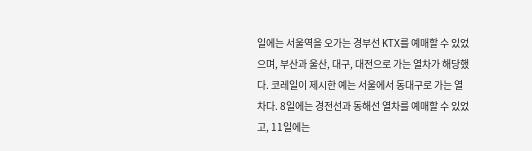일에는 서울역을 오가는 경부선 KTX를 예매할 수 있었으며, 부산과 울산, 대구, 대전으로 가는 열차가 해당했다. 코레일이 제시한 예는 서울에서 동대구로 가는 열차다. 8일에는 경전선과 동해선 열차를 예매할 수 있었고, 11일에는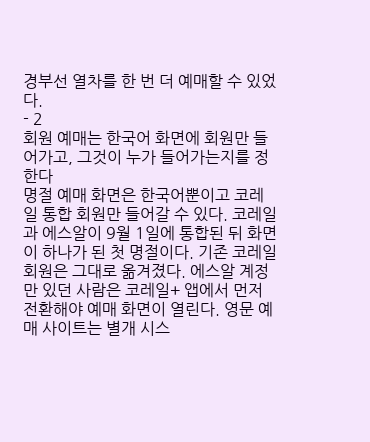경부선 열차를 한 번 더 예매할 수 있었다.
- 2
회원 예매는 한국어 화면에 회원만 들어가고, 그것이 누가 들어가는지를 정한다
명절 예매 화면은 한국어뿐이고 코레일 통합 회원만 들어갈 수 있다. 코레일과 에스알이 9월 1일에 통합된 뒤 화면이 하나가 된 첫 명절이다. 기존 코레일 회원은 그대로 옮겨졌다. 에스알 계정만 있던 사람은 코레일+ 앱에서 먼저 전환해야 예매 화면이 열린다. 영문 예매 사이트는 별개 시스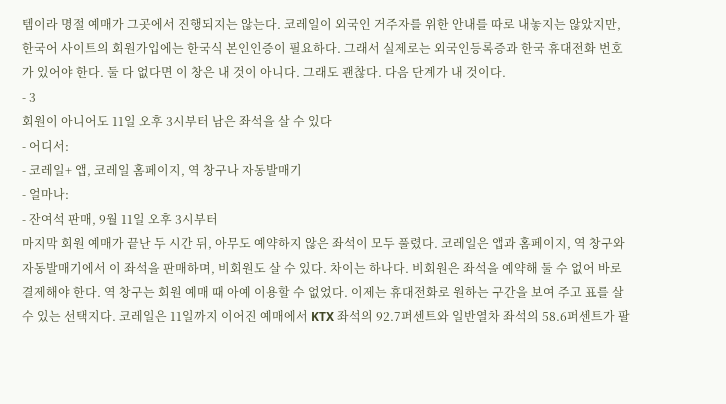템이라 명절 예매가 그곳에서 진행되지는 않는다. 코레일이 외국인 거주자를 위한 안내를 따로 내놓지는 않았지만, 한국어 사이트의 회원가입에는 한국식 본인인증이 필요하다. 그래서 실제로는 외국인등록증과 한국 휴대전화 번호가 있어야 한다. 둘 다 없다면 이 창은 내 것이 아니다. 그래도 괜찮다. 다음 단계가 내 것이다.
- 3
회원이 아니어도 11일 오후 3시부터 남은 좌석을 살 수 있다
- 어디서:
- 코레일+ 앱, 코레일 홈페이지, 역 창구나 자동발매기
- 얼마나:
- 잔여석 판매, 9월 11일 오후 3시부터
마지막 회원 예매가 끝난 두 시간 뒤, 아무도 예약하지 않은 좌석이 모두 풀렸다. 코레일은 앱과 홈페이지, 역 창구와 자동발매기에서 이 좌석을 판매하며, 비회원도 살 수 있다. 차이는 하나다. 비회원은 좌석을 예약해 둘 수 없어 바로 결제해야 한다. 역 창구는 회원 예매 때 아예 이용할 수 없었다. 이제는 휴대전화로 원하는 구간을 보여 주고 표를 살 수 있는 선택지다. 코레일은 11일까지 이어진 예매에서 KTX 좌석의 92.7퍼센트와 일반열차 좌석의 58.6퍼센트가 팔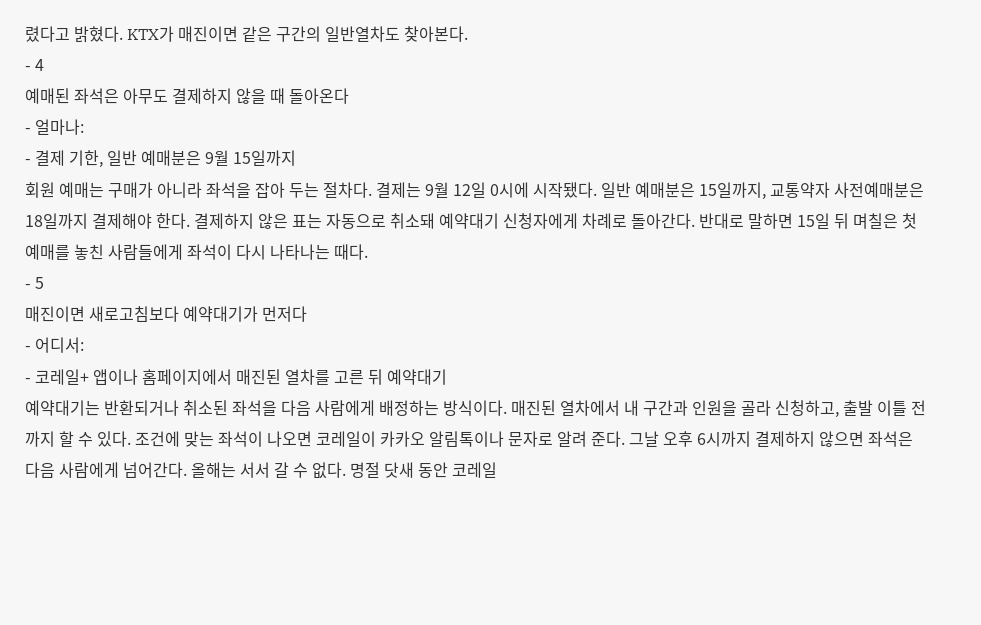렸다고 밝혔다. KTX가 매진이면 같은 구간의 일반열차도 찾아본다.
- 4
예매된 좌석은 아무도 결제하지 않을 때 돌아온다
- 얼마나:
- 결제 기한, 일반 예매분은 9월 15일까지
회원 예매는 구매가 아니라 좌석을 잡아 두는 절차다. 결제는 9월 12일 0시에 시작됐다. 일반 예매분은 15일까지, 교통약자 사전예매분은 18일까지 결제해야 한다. 결제하지 않은 표는 자동으로 취소돼 예약대기 신청자에게 차례로 돌아간다. 반대로 말하면 15일 뒤 며칠은 첫 예매를 놓친 사람들에게 좌석이 다시 나타나는 때다.
- 5
매진이면 새로고침보다 예약대기가 먼저다
- 어디서:
- 코레일+ 앱이나 홈페이지에서 매진된 열차를 고른 뒤 예약대기
예약대기는 반환되거나 취소된 좌석을 다음 사람에게 배정하는 방식이다. 매진된 열차에서 내 구간과 인원을 골라 신청하고, 출발 이틀 전까지 할 수 있다. 조건에 맞는 좌석이 나오면 코레일이 카카오 알림톡이나 문자로 알려 준다. 그날 오후 6시까지 결제하지 않으면 좌석은 다음 사람에게 넘어간다. 올해는 서서 갈 수 없다. 명절 닷새 동안 코레일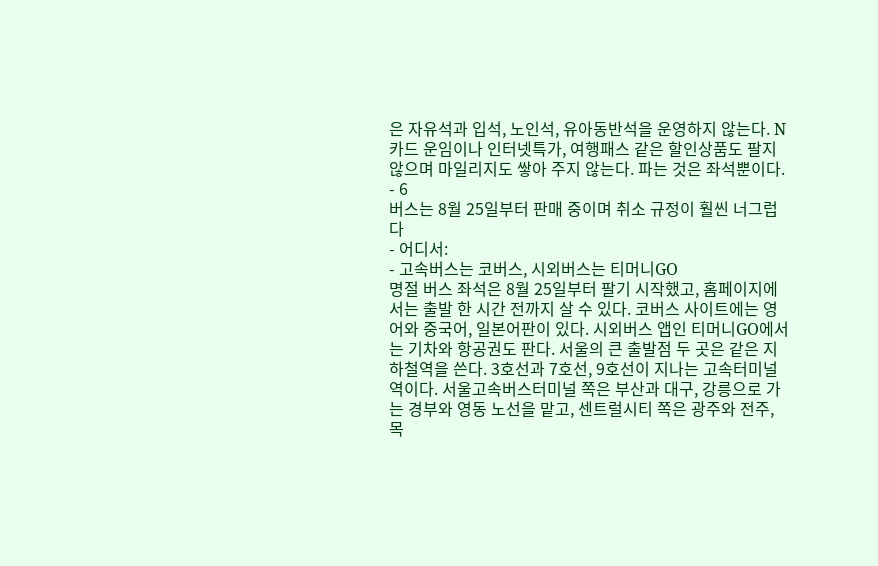은 자유석과 입석, 노인석, 유아동반석을 운영하지 않는다. N카드 운임이나 인터넷특가, 여행패스 같은 할인상품도 팔지 않으며 마일리지도 쌓아 주지 않는다. 파는 것은 좌석뿐이다.
- 6
버스는 8월 25일부터 판매 중이며 취소 규정이 훨씬 너그럽다
- 어디서:
- 고속버스는 코버스, 시외버스는 티머니GO
명절 버스 좌석은 8월 25일부터 팔기 시작했고, 홈페이지에서는 출발 한 시간 전까지 살 수 있다. 코버스 사이트에는 영어와 중국어, 일본어판이 있다. 시외버스 앱인 티머니GO에서는 기차와 항공권도 판다. 서울의 큰 출발점 두 곳은 같은 지하철역을 쓴다. 3호선과 7호선, 9호선이 지나는 고속터미널역이다. 서울고속버스터미널 쪽은 부산과 대구, 강릉으로 가는 경부와 영동 노선을 맡고, 센트럴시티 쪽은 광주와 전주, 목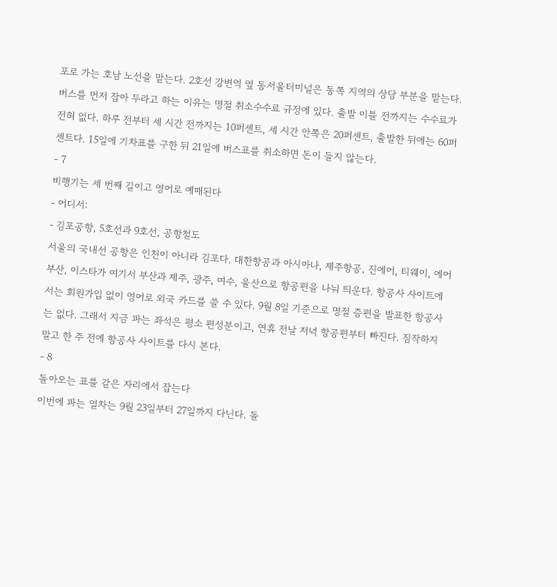포로 가는 호남 노선을 맡는다. 2호선 강변역 옆 동서울터미널은 동쪽 지역의 상당 부분을 맡는다. 버스를 먼저 잡아 두라고 하는 이유는 명절 취소수수료 규정에 있다. 출발 이틀 전까지는 수수료가 전혀 없다. 하루 전부터 세 시간 전까지는 10퍼센트, 세 시간 안쪽은 20퍼센트, 출발한 뒤에는 60퍼센트다. 15일에 기차표를 구한 뒤 21일에 버스표를 취소하면 돈이 들지 않는다.
- 7
비행기는 세 번째 길이고 영어로 예매된다
- 어디서:
- 김포공항, 5호선과 9호선, 공항철도
서울의 국내선 공항은 인천이 아니라 김포다. 대한항공과 아시아나, 제주항공, 진에어, 티웨이, 에어부산, 이스타가 여기서 부산과 제주, 광주, 여수, 울산으로 항공편을 나눠 띄운다. 항공사 사이트에서는 회원가입 없이 영어로 외국 카드를 쓸 수 있다. 9월 8일 기준으로 명절 증편을 발표한 항공사는 없다. 그래서 지금 파는 좌석은 평소 편성분이고, 연휴 전날 저녁 항공편부터 빠진다. 짐작하지 말고 한 주 전에 항공사 사이트를 다시 본다.
- 8
돌아오는 표를 같은 자리에서 잡는다
이번에 파는 열차는 9월 23일부터 27일까지 다닌다. 돌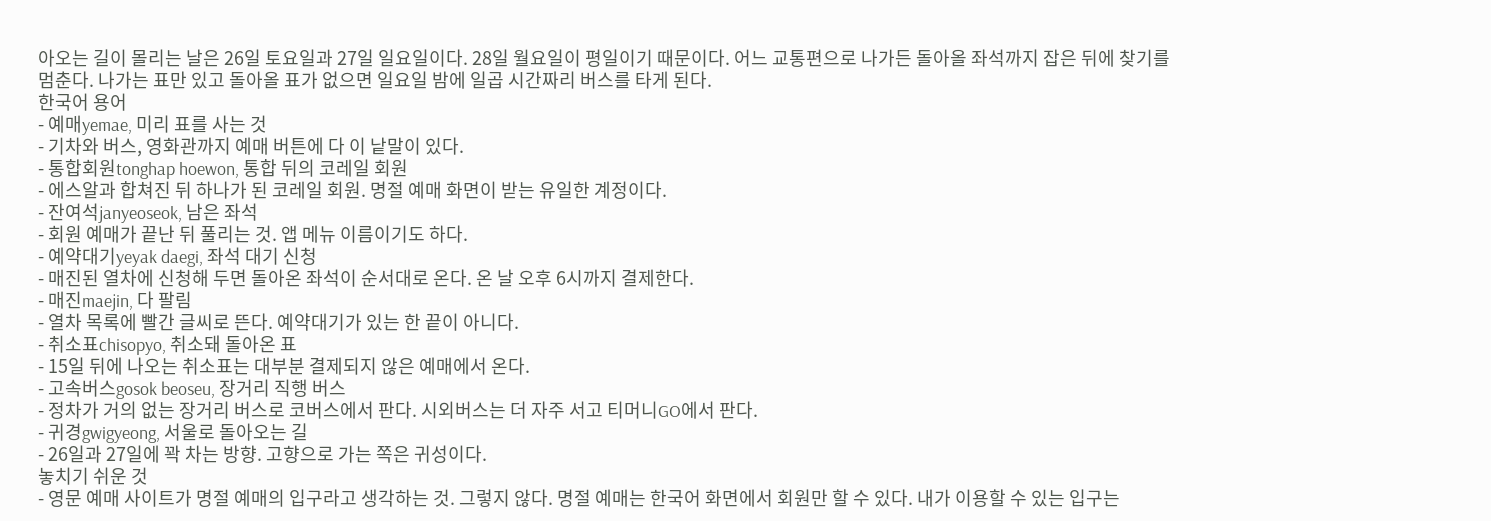아오는 길이 몰리는 날은 26일 토요일과 27일 일요일이다. 28일 월요일이 평일이기 때문이다. 어느 교통편으로 나가든 돌아올 좌석까지 잡은 뒤에 찾기를 멈춘다. 나가는 표만 있고 돌아올 표가 없으면 일요일 밤에 일곱 시간짜리 버스를 타게 된다.
한국어 용어
- 예매yemae, 미리 표를 사는 것
- 기차와 버스, 영화관까지 예매 버튼에 다 이 낱말이 있다.
- 통합회원tonghap hoewon, 통합 뒤의 코레일 회원
- 에스알과 합쳐진 뒤 하나가 된 코레일 회원. 명절 예매 화면이 받는 유일한 계정이다.
- 잔여석janyeoseok, 남은 좌석
- 회원 예매가 끝난 뒤 풀리는 것. 앱 메뉴 이름이기도 하다.
- 예약대기yeyak daegi, 좌석 대기 신청
- 매진된 열차에 신청해 두면 돌아온 좌석이 순서대로 온다. 온 날 오후 6시까지 결제한다.
- 매진maejin, 다 팔림
- 열차 목록에 빨간 글씨로 뜬다. 예약대기가 있는 한 끝이 아니다.
- 취소표chisopyo, 취소돼 돌아온 표
- 15일 뒤에 나오는 취소표는 대부분 결제되지 않은 예매에서 온다.
- 고속버스gosok beoseu, 장거리 직행 버스
- 정차가 거의 없는 장거리 버스로 코버스에서 판다. 시외버스는 더 자주 서고 티머니GO에서 판다.
- 귀경gwigyeong, 서울로 돌아오는 길
- 26일과 27일에 꽉 차는 방향. 고향으로 가는 쪽은 귀성이다.
놓치기 쉬운 것
- 영문 예매 사이트가 명절 예매의 입구라고 생각하는 것. 그렇지 않다. 명절 예매는 한국어 화면에서 회원만 할 수 있다. 내가 이용할 수 있는 입구는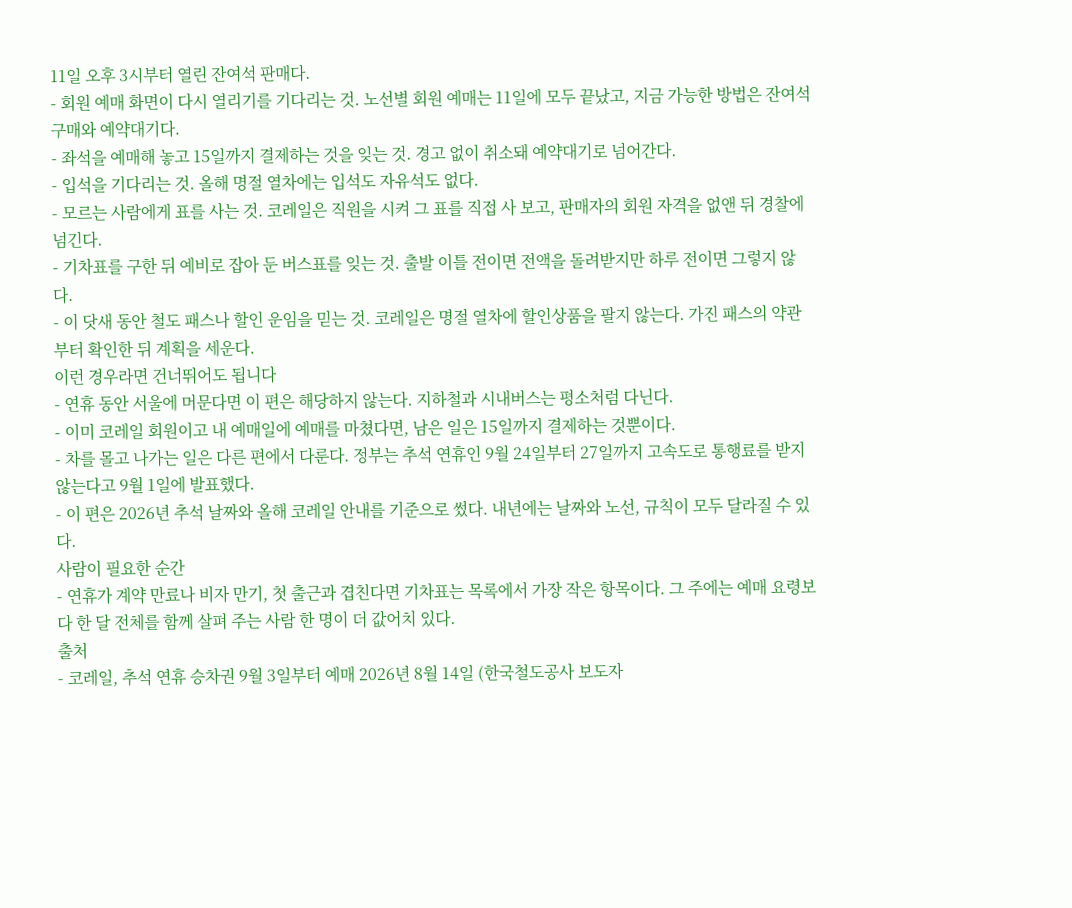11일 오후 3시부터 열린 잔여석 판매다.
- 회원 예매 화면이 다시 열리기를 기다리는 것. 노선별 회원 예매는 11일에 모두 끝났고, 지금 가능한 방법은 잔여석 구매와 예약대기다.
- 좌석을 예매해 놓고 15일까지 결제하는 것을 잊는 것. 경고 없이 취소돼 예약대기로 넘어간다.
- 입석을 기다리는 것. 올해 명절 열차에는 입석도 자유석도 없다.
- 모르는 사람에게 표를 사는 것. 코레일은 직원을 시켜 그 표를 직접 사 보고, 판매자의 회원 자격을 없앤 뒤 경찰에 넘긴다.
- 기차표를 구한 뒤 예비로 잡아 둔 버스표를 잊는 것. 출발 이틀 전이면 전액을 돌려받지만 하루 전이면 그렇지 않다.
- 이 닷새 동안 철도 패스나 할인 운임을 믿는 것. 코레일은 명절 열차에 할인상품을 팔지 않는다. 가진 패스의 약관부터 확인한 뒤 계획을 세운다.
이런 경우라면 건너뛰어도 됩니다
- 연휴 동안 서울에 머문다면 이 편은 해당하지 않는다. 지하철과 시내버스는 평소처럼 다닌다.
- 이미 코레일 회원이고 내 예매일에 예매를 마쳤다면, 남은 일은 15일까지 결제하는 것뿐이다.
- 차를 몰고 나가는 일은 다른 편에서 다룬다. 정부는 추석 연휴인 9월 24일부터 27일까지 고속도로 통행료를 받지 않는다고 9월 1일에 발표했다.
- 이 편은 2026년 추석 날짜와 올해 코레일 안내를 기준으로 썼다. 내년에는 날짜와 노선, 규칙이 모두 달라질 수 있다.
사람이 필요한 순간
- 연휴가 계약 만료나 비자 만기, 첫 출근과 겹친다면 기차표는 목록에서 가장 작은 항목이다. 그 주에는 예매 요령보다 한 달 전체를 함께 살펴 주는 사람 한 명이 더 값어치 있다.
출처
- 코레일, 추석 연휴 승차권 9월 3일부터 예매 2026년 8월 14일 (한국철도공사 보도자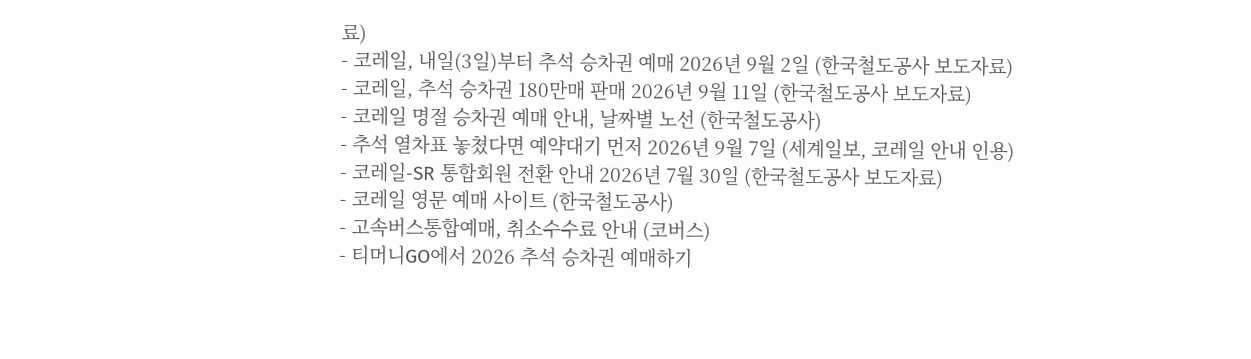료)
- 코레일, 내일(3일)부터 추석 승차권 예매 2026년 9월 2일 (한국철도공사 보도자료)
- 코레일, 추석 승차권 180만매 판매 2026년 9월 11일 (한국철도공사 보도자료)
- 코레일 명절 승차권 예매 안내, 날짜별 노선 (한국철도공사)
- 추석 열차표 놓쳤다면 예약대기 먼저 2026년 9월 7일 (세계일보, 코레일 안내 인용)
- 코레일-SR 통합회원 전환 안내 2026년 7월 30일 (한국철도공사 보도자료)
- 코레일 영문 예매 사이트 (한국철도공사)
- 고속버스통합예매, 취소수수료 안내 (코버스)
- 티머니GO에서 2026 추석 승차권 예매하기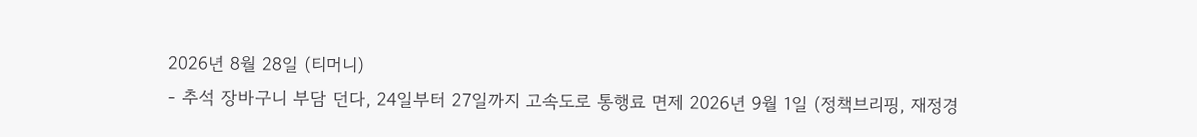2026년 8월 28일 (티머니)
- 추석 장바구니 부담 던다, 24일부터 27일까지 고속도로 통행료 면제 2026년 9월 1일 (정책브리핑, 재정경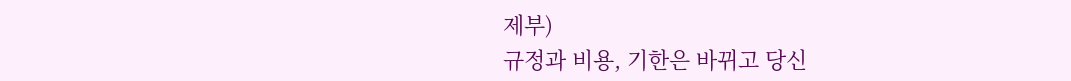제부)
규정과 비용, 기한은 바뀌고 당신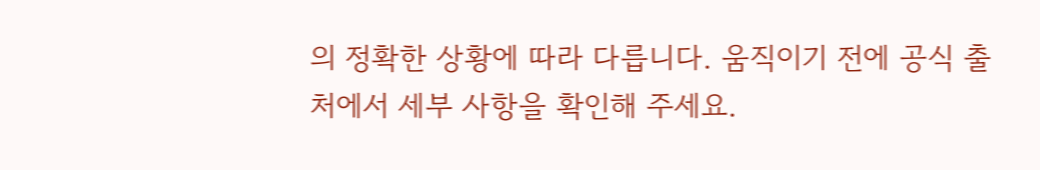의 정확한 상황에 따라 다릅니다. 움직이기 전에 공식 출처에서 세부 사항을 확인해 주세요.